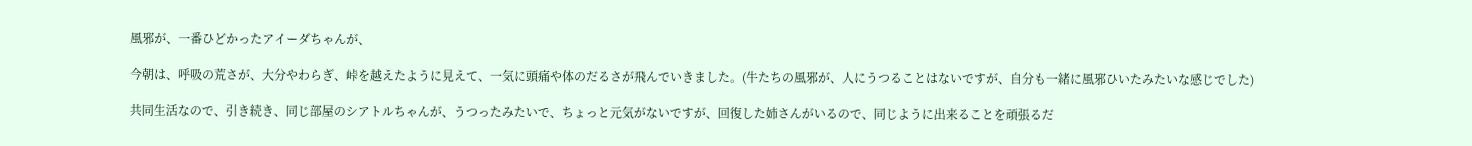風邪が、一番ひどかったアイーダちゃんが、

今朝は、呼吸の荒さが、大分やわらぎ、峠を越えたように見えて、一気に頭痛や体のだるさが飛んでいきました。(牛たちの風邪が、人にうつることはないですが、自分も一緒に風邪ひいたみたいな感じでした)

共同生活なので、引き続き、同じ部屋のシアトルちゃんが、うつったみたいで、ちょっと元気がないですが、回復した姉さんがいるので、同じように出来ることを頑張るだ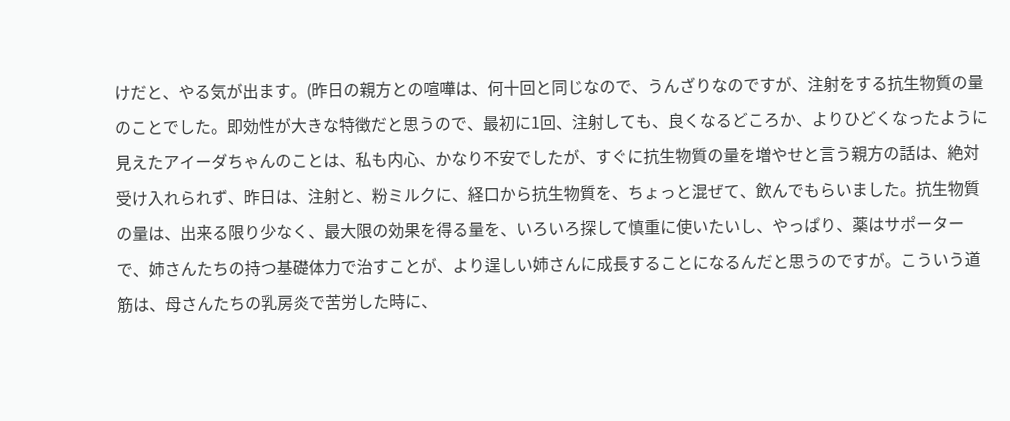けだと、やる気が出ます。(昨日の親方との喧嘩は、何十回と同じなので、うんざりなのですが、注射をする抗生物質の量のことでした。即効性が大きな特徴だと思うので、最初に1回、注射しても、良くなるどころか、よりひどくなったように見えたアイーダちゃんのことは、私も内心、かなり不安でしたが、すぐに抗生物質の量を増やせと言う親方の話は、絶対受け入れられず、昨日は、注射と、粉ミルクに、経口から抗生物質を、ちょっと混ぜて、飲んでもらいました。抗生物質の量は、出来る限り少なく、最大限の効果を得る量を、いろいろ探して慎重に使いたいし、やっぱり、薬はサポーターで、姉さんたちの持つ基礎体力で治すことが、より逞しい姉さんに成長することになるんだと思うのですが。こういう道筋は、母さんたちの乳房炎で苦労した時に、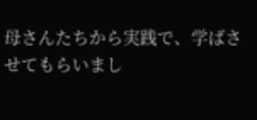母さんたちから実践で、学ばさせてもらいまし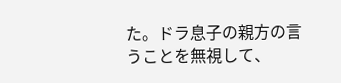た。ドラ息子の親方の言うことを無視して、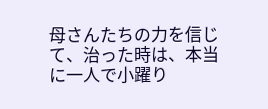母さんたちの力を信じて、治った時は、本当に一人で小躍り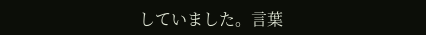していました。言葉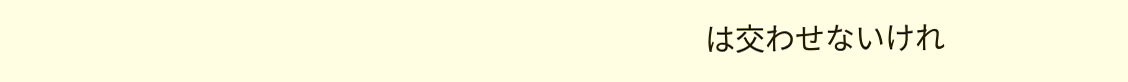は交わせないけれ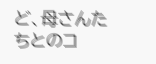ど、母さんたちとのコ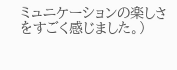ミュニケーションの楽しさをすごく感じました。)